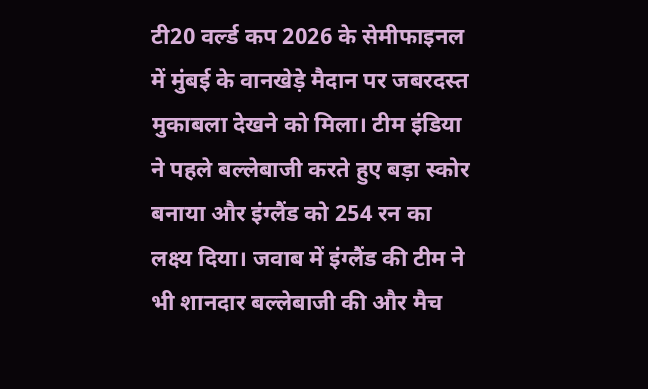टी20 वर्ल्ड कप 2026 के सेमीफाइनल में मुंबई के वानखेड़े मैदान पर जबरदस्त मुकाबला देखने को मिला। टीम इंडिया ने पहले बल्लेबाजी करते हुए बड़ा स्कोर बनाया और इंग्लैंड को 254 रन का लक्ष्य दिया। जवाब में इंग्लैंड की टीम ने भी शानदार बल्लेबाजी की और मैच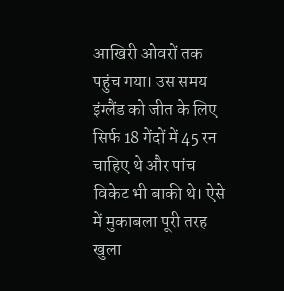आखिरी ओवरों तक पहुंच गया। उस समय इंग्लैंड को जीत के लिए सिर्फ 18 गेंदों में 45 रन चाहिए थे और पांच विकेट भी बाकी थे। ऐसे में मुकाबला पूरी तरह खुला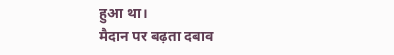हुआ था।
मैदान पर बढ़ता दबाव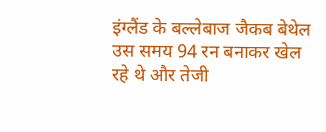इंग्लैंड के बल्लेबाज जैकब बेथेल उस समय 94 रन बनाकर खेल रहे थे और तेजी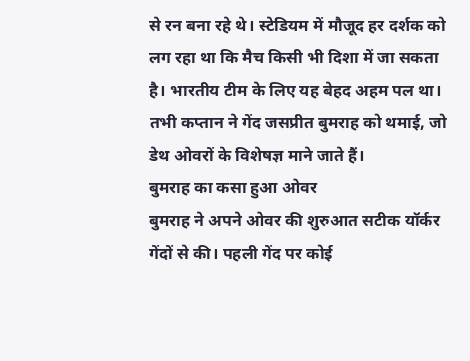से रन बना रहे थे। स्टेडियम में मौजूद हर दर्शक को लग रहा था कि मैच किसी भी दिशा में जा सकता है। भारतीय टीम के लिए यह बेहद अहम पल था। तभी कप्तान ने गेंद जसप्रीत बुमराह को थमाई, जो डेथ ओवरों के विशेषज्ञ माने जाते हैं।
बुमराह का कसा हुआ ओवर
बुमराह ने अपने ओवर की शुरुआत सटीक यॉर्कर गेंदों से की। पहली गेंद पर कोई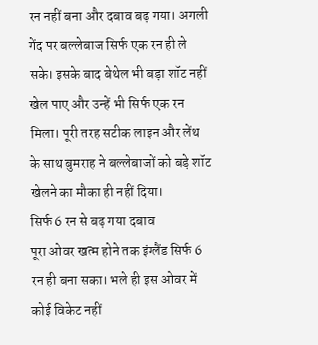रन नहीं बना और दबाव बढ़ गया। अगली गेंद पर बल्लेबाज सिर्फ एक रन ही ले सके। इसके बाद बेथेल भी बड़ा शॉट नहीं खेल पाए और उन्हें भी सिर्फ एक रन मिला। पूरी तरह सटीक लाइन और लेंथ के साथ बुमराह ने बल्लेबाजों को बड़े शॉट खेलने का मौका ही नहीं दिया।
सिर्फ 6 रन से बढ़ गया दबाव
पूरा ओवर खत्म होने तक इंग्लैंड सिर्फ 6 रन ही बना सका। भले ही इस ओवर में कोई विकेट नहीं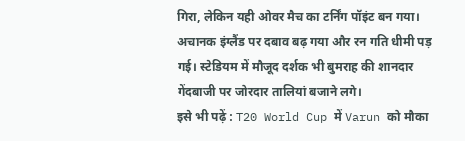गिरा, लेकिन यही ओवर मैच का टर्निंग पॉइंट बन गया। अचानक इंग्लैंड पर दबाव बढ़ गया और रन गति धीमी पड़ गई। स्टेडियम में मौजूद दर्शक भी बुमराह की शानदार गेंदबाजी पर जोरदार तालियां बजाने लगे।
इसे भी पढ़ें : T20 World Cup में Varun को मौका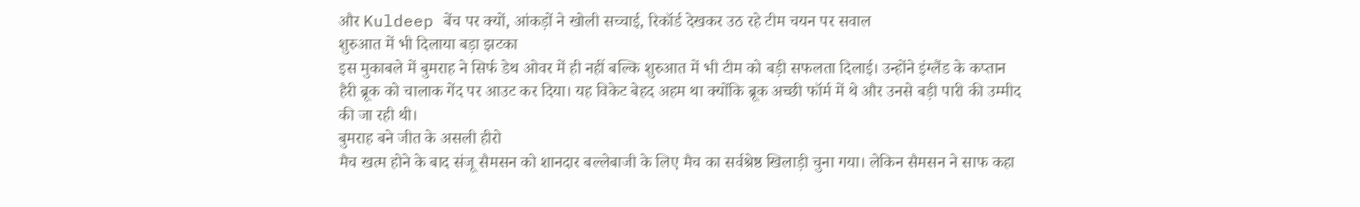और Kuldeep बेंच पर क्यों, आंकड़ों ने खोली सच्चाई, रिकॉर्ड देखकर उठ रहे टीम चयन पर सवाल
शुरुआत में भी दिलाया बड़ा झटका
इस मुकाबले में बुमराह ने सिर्फ डेथ ओवर में ही नहीं बल्कि शुरुआत में भी टीम को बड़ी सफलता दिलाई। उन्होंने इंग्लैंड के कप्तान हैरी ब्रूक को चालाक गेंद पर आउट कर दिया। यह विकेट बेहद अहम था क्योंकि ब्रूक अच्छी फॉर्म में थे और उनसे बड़ी पारी की उम्मीद की जा रही थी।
बुमराह बने जीत के असली हीरो
मैच खत्म होने के बाद संजू सैमसन को शानदार बल्लेबाजी के लिए मैच का सर्वश्रेष्ठ खिलाड़ी चुना गया। लेकिन सैमसन ने साफ कहा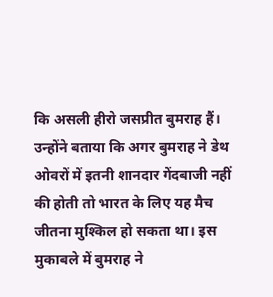कि असली हीरो जसप्रीत बुमराह हैं। उन्होंने बताया कि अगर बुमराह ने डेथ ओवरों में इतनी शानदार गेंदबाजी नहीं की होती तो भारत के लिए यह मैच जीतना मुश्किल हो सकता था। इस मुकाबले में बुमराह ने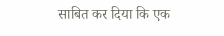साबित कर दिया कि एक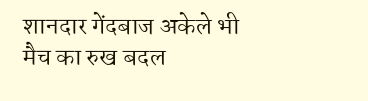शानदार गेंदबाज अकेले भी मैच का रुख बदल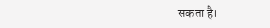सकता है।